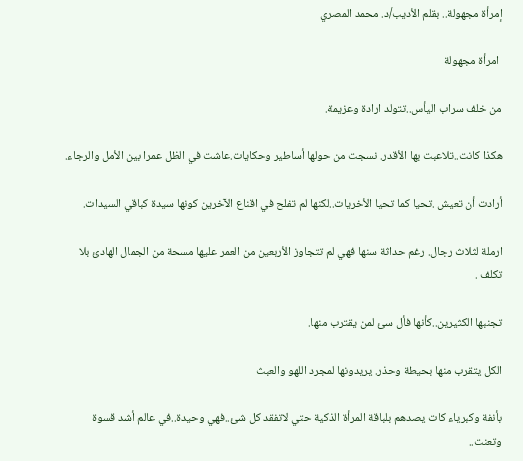إمرأة مجهولة.. بقلم الأديب/د. محمد المصري

 امرأة مجهولة

من خلف سراب اليأس..تتولد ارادة وعزيمة.

هكذا كانت..تلاعبت بها الأقدر. نسجت من حولها أساطير وحكايات.عاشت في الظل عمرا بين الأمل والرجاء.

أرادت أن تعيش .تحيا كما تحيا الأخريات..لكنها لم تفلح في اقناع الآخرين كونها سيدة كباقي السيدات.

ارملة لثلاث رجال. رغم حداثة سنها فهي لم تتجاوز الأربعين من العمر عليها مسحة من الجمال الهادئ بلا تكلف .

تجنبها الكثيرين..كأنها فأل سئ لمن يقترب منها.

الكل يتقرب منها بحيطة وحذر. يريدونها لمجرد اللهو والعبث

بأنفة وكبرياء كات يصدهم بلباقة المرأة الذكية حتي لاتفقد كل شئ..فهي وحيدة..في عالم أشد قسوة وتعنت..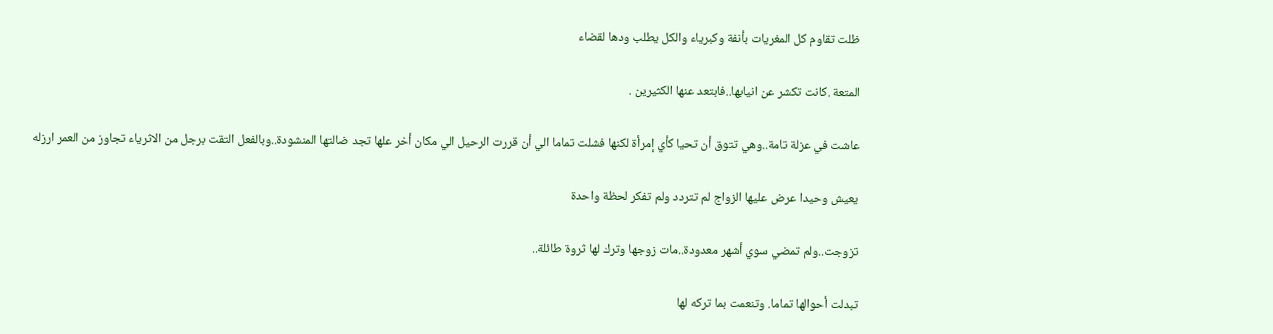ظلت تقاوم كل المغريات بأنفة وكبرياء والكل يطلب ودها لقضاء

المتعة .كانت تكشر عن انيابها..فابتعد عنها الكثيرين .

عاشت في عزلة تامة..وهي تتوق أن تحيا كأي إمرأة لكنها فشلت تماما الي أن قررت الرحيل الي مكان أخر علها تجد ضالتها المنشودة..وبالفعل التقت برجل من الاثرياء تجاوز من العمر ارزله

يعيش وحيدا عرض عليها الزواج لم تتردد ولم تفكر لحظة واحدة

تزوجت..ولم تمضي سوي أشهر معدودة..مات زوجها وترك لها ثروة طائلة..

تبدلت أحوالها تماما. وتنعمت بما تركه لها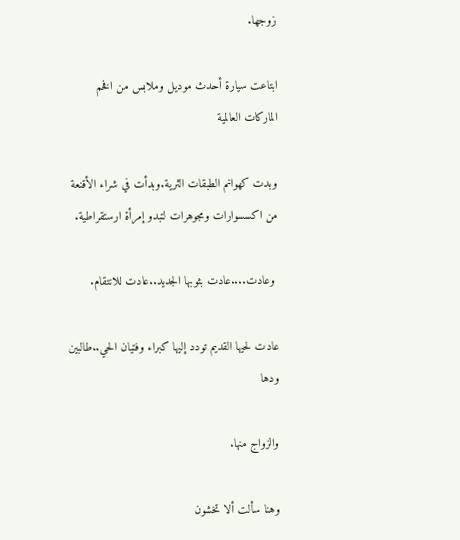زوجها.

ابتاعت سيارة أحدث موديل وملابس من افخم الماركات العالمية

وبدت كهوانم الطبقات الثرية.وبدأت في شراء الأقنعة من اكسسوارات ومجوهرات لتبدو إمرأة ارستقراطية.

 وعادت....عادت بثوبها الجديد..عادت للانتقام.

عادت لحيها القديم تودد إليها كبراء وفتيان الحي..طالبين ودها

والزواج منها.

وهنا سألت ألا تخشون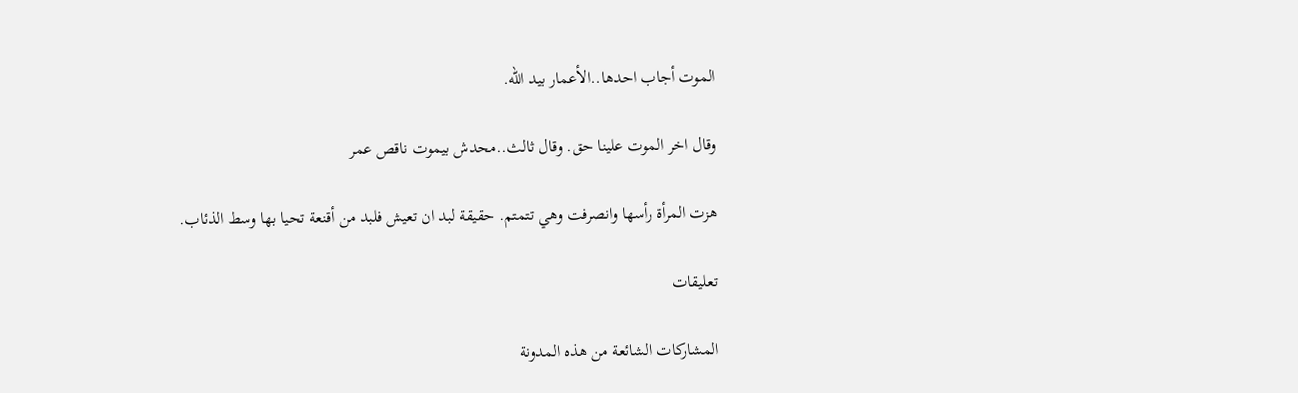الموت أجاب احدها..الأعمار بيد الله.

وقال اخر الموت علينا حق. وقال ثالث..محدش بيموت ناقص عمر

هزت المرأة رأسها وانصرفت وهي تتمتم. حقيقة لبد ان تعيش فلبد من أقنعة تحيا بها وسط الذئاب.

تعليقات

المشاركات الشائعة من هذه المدونة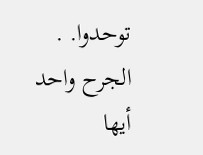توحدوا. . الجرح واحد أيها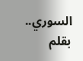السوري.. بقلم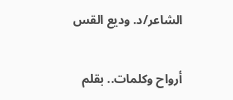الشاعر/د. وديع القس

أرواح وكلمات.. بقلم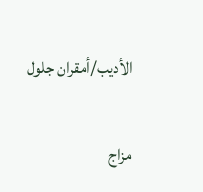الأديب/أمقران جلول

مزاج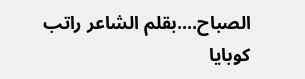الصباح....بقلم الشاعر راتب كوبايا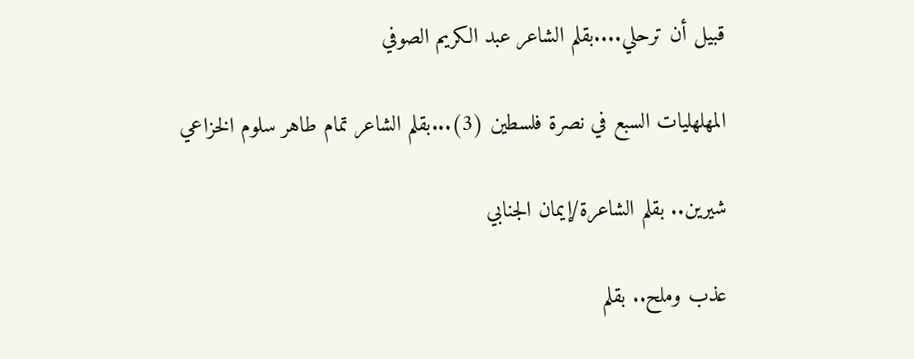قبيل أن ترحلي....بقلم الشاعر عبد الكريم الصوفي

المهلهليات السبع في نصرة فلسطين (3)...بقلم الشاعر تمام طاهر سلوم الخزاعي

شيرين.. بقلم الشاعرة/إيمان الجنابي

عذب وملح.. بقلم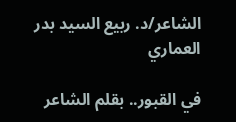الشاعر/د. ربيع السيد بدر العماري

في القبور.. بقلم الشاعر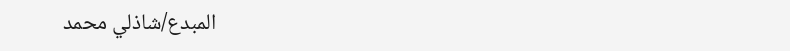المبدع/شاذلي محمد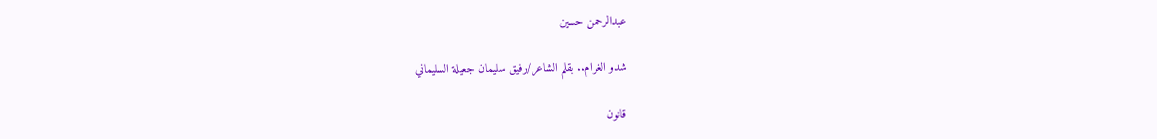عبدالرحمن حسين

شدو الغرام.. بقلم الشاعر/رفيق سليمان جعيلة السليماني

قانون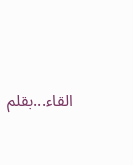القاء...بقلم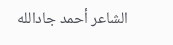الشاعر أحمد جادالله